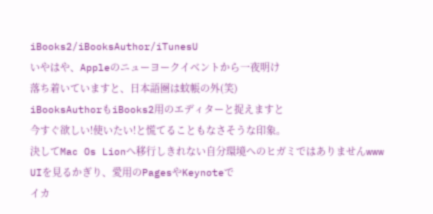iBooks2/iBooksAuthor/iTunesU
いやはや、Appleのニューヨークイベントから一夜明け
落ち着いていますと、日本語圏は蚊帳の外(笑)
iBooksAuthorもiBooks2用のエディターと捉えますと
今すぐ欲しい!使いたい!と慌てることもなさそうな印象。
決してMac Os Lionへ移行しきれない自分環境へのヒガミではありませんwww
UIを見るかぎり、愛用のPagesやKeynoteで
イカ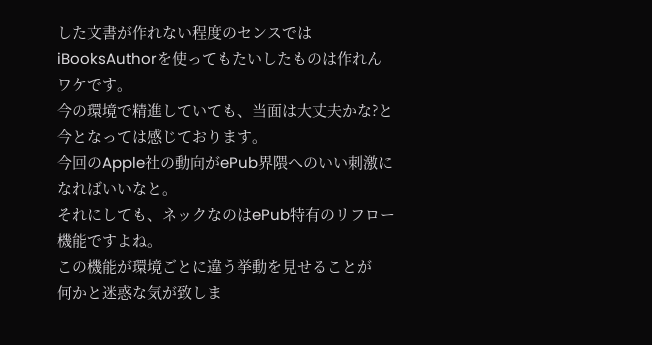した文書が作れない程度のセンスでは
iBooksAuthorを使ってもたいしたものは作れんワケです。
今の環境で精進していても、当面は大丈夫かな?と
今となっては感じております。
今回のApple社の動向がePub界隈へのいい刺激になればいいなと。
それにしても、ネックなのはePub特有のリフロー機能ですよね。
この機能が環境ごとに違う挙動を見せることが
何かと迷惑な気が致しま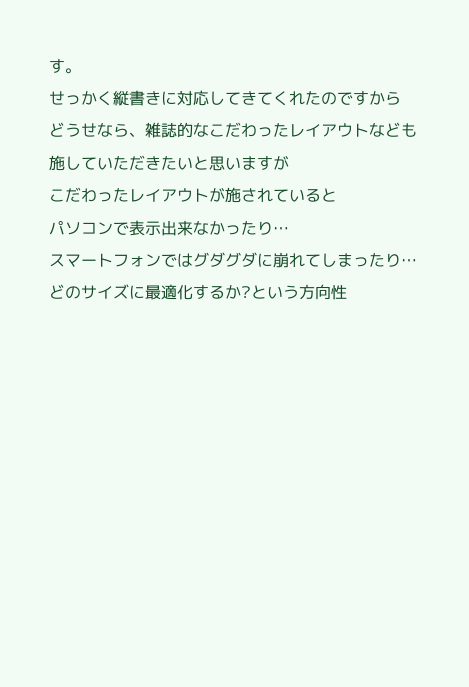す。
せっかく縦書きに対応してきてくれたのですから
どうせなら、雑誌的なこだわったレイアウトなども
施していただきたいと思いますが
こだわったレイアウトが施されていると
パソコンで表示出来なかったり…
スマートフォンではグダグダに崩れてしまったり…
どのサイズに最適化するか?という方向性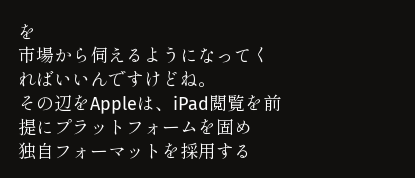を
市場から伺えるようになってくればいいんですけどね。
その辺をAppleは、iPad閲覧を前提にプラットフォームを固め
独自フォーマットを採用する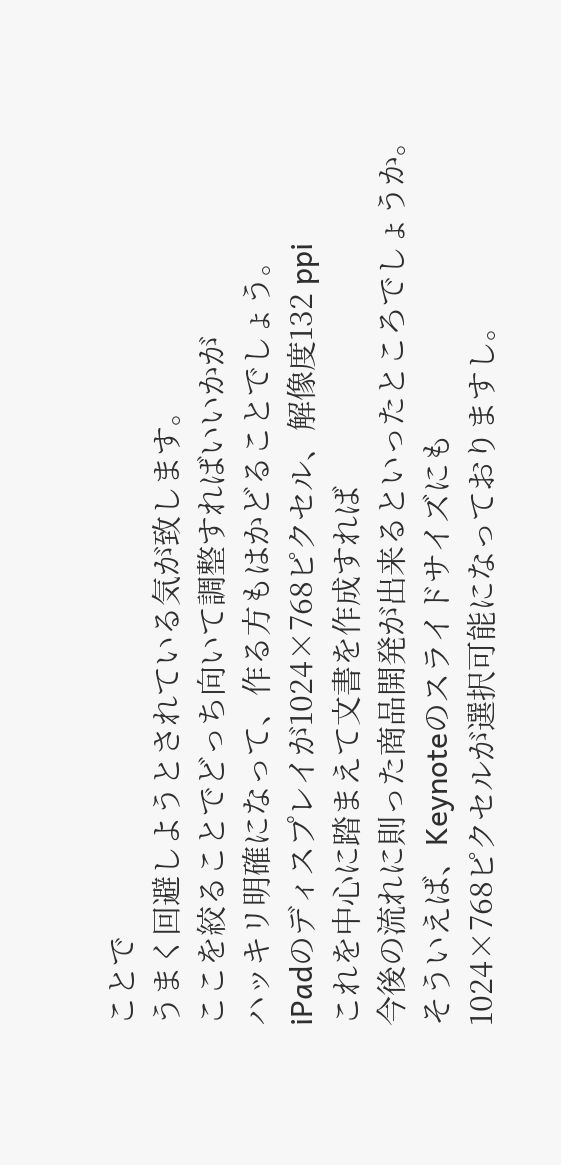ことで
うまく回避しようとされている気が致します。
ここを絞ることでどっち向いて調整すればいいかが
ハッキリ明確になって、作る方もはかどることでしょう。
iPadのディスプレイが1024×768ピクセル、解像度132 ppi
これを中心に踏まえて文書を作成すれば
今後の流れに則った商品開発が出来るといったところでしょうか。
そういえば、Keynoteのスライドサイズにも
1024×768ピクセルが選択可能になっておりますし。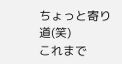ちょっと寄り道(笑)
これまで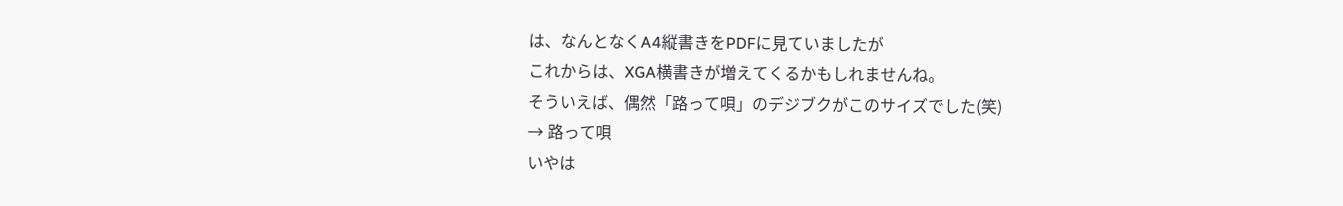は、なんとなくA4縦書きをPDFに見ていましたが
これからは、XGA横書きが増えてくるかもしれませんね。
そういえば、偶然「路って唄」のデジブクがこのサイズでした(笑)
→ 路って唄
いやは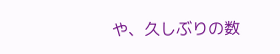や、久しぶりの数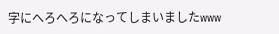字にへろへろになってしまいましたwww